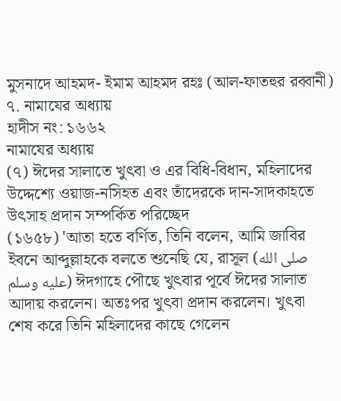মুসনাদে আহমদ- ইমাম আহমদ রহঃ (আল-ফাতহুর রব্বানী)
৭. নামাযের অধ্যায়
হাদীস নং: ১৬৬২
নামাযের অধ্যায়
(৭) ঈদের সালাতে খুৎবা ও এর বিধি-বিধান, মহিলাদের উদ্দেশ্যে ওয়াজ-নসিহত এবং তাঁদেরকে দান-সাদকাহতে উৎসাহ প্রদান সম্পর্কিত পরিচ্ছেদ
(১৬৫৮) 'আতা হতে বর্ণিত, তিনি বলেন, আমি জাবির ইবনে আব্দুল্লাহকে বলতে শুনেছি যে, রাসূল (صلى الله عليه وسلم) ঈদগাহে পৌছে খুৎবার পূর্বে ঈদের সালাত আদায় করলেন। অতঃপর খুৎবা প্রদান করলেন। খুৎবা শেষ করে তিনি মহিলাদের কাছে গেলেন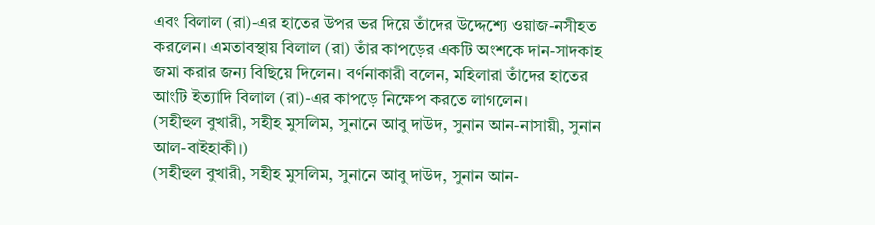এবং বিলাল (রা)-এর হাতের উপর ভর দিয়ে তাঁদের উদ্দেশ্যে ওয়াজ-নসীহত করলেন। এমতাবস্থায় বিলাল (রা) তাঁর কাপড়ের একটি অংশকে দান-সাদকাহ জমা করার জন্য বিছিয়ে দিলেন। বর্ণনাকারী বলেন, মহিলারা তাঁদের হাতের আংটি ইত্যাদি বিলাল (রা)-এর কাপড়ে নিক্ষেপ করতে লাগলেন।
(সহীহুল বুখারী, সহীহ মুসলিম, সুনানে আবু দাউদ, সুনান আন-নাসায়ী, সুনান আল-বাইহাকী।)
(সহীহুল বুখারী, সহীহ মুসলিম, সুনানে আবু দাউদ, সুনান আন-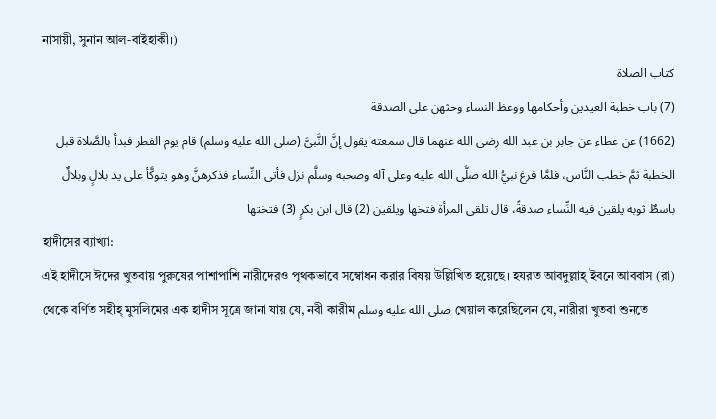নাসায়ী, সুনান আল-বাইহাকী।)
كتاب الصلاة
(7) باب خطبة العيدين وأحكامها ووعظ النساء وحثهن على الصدقة
(1662) عن عطاء عن جابر بن عبد الله رضى الله عنهما قال سمعته يقول إنَّ النَّبىَّ (صلى الله عليه وسلم) قام يوم الفطر فبدأ بالصَّلاة قبل الخطبة ثمَّ خطب النَّاس، فلمَّا فرغ نبيُّ الله صلَّى الله عليه وعلى آله وصحبه وسلَّم نزل فأتى النِّساء فذكرهنَّ وهو يتوكَّأ على يد بلالٍ وبلالٌ باسطٌ ثوبه يلقين فيه النِّساء صدقةً، قال تلقى المرأة فتخها ويلقين (2) قال ابن بكرٍ (3) فتختها
হাদীসের ব্যাখ্যা:
এই হাদীসে ঈদের খুতবায় পুরুষের পাশাপাশি নারীদেরও পৃথকভাবে সম্বোধন করার বিষয় উল্লিখিত হয়েছে। হযরত আবদুল্লাহ্ ইবনে আববাস (রা) থেকে বর্ণিত সহীহ্ মুসলিমের এক হাদীস সূত্রে জানা যায় যে, নবী কারীম صلى الله عليه وسلم খেয়াল করেছিলেন যে, নারীরা খুতবা শুনতে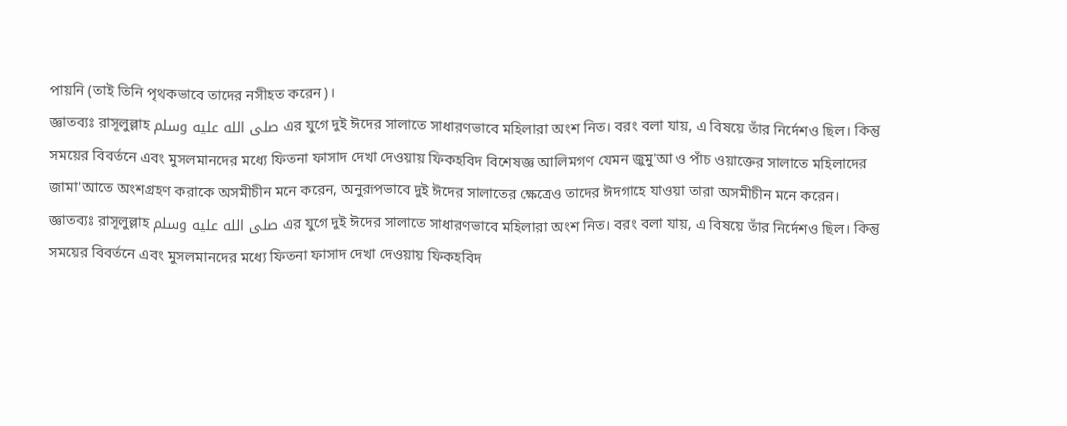পায়নি (তাই তিনি পৃথকভাবে তাদের নসীহত করেন)।
জ্ঞাতব্যঃ রাসূলুল্লাহ صلى الله عليه وسلم এর যুগে দুই ঈদের সালাতে সাধারণভাবে মহিলারা অংশ নিত। বরং বলা যায়, এ বিষয়ে তাঁর নির্দেশও ছিল। কিন্তু সময়ের বিবর্তনে এবং মুসলমানদের মধ্যে ফিতনা ফাসাদ দেখা দেওয়ায় ফিকহবিদ বিশেষজ্ঞ আলিমগণ যেমন জুমু'আ ও পাঁচ ওয়াক্তের সালাতে মহিলাদের জামা'আতে অংশগ্রহণ করাকে অসমীচীন মনে করেন, অনুরূপভাবে দুই ঈদের সালাতের ক্ষেত্রেও তাদের ঈদগাহে যাওয়া তারা অসমীচীন মনে করেন।
জ্ঞাতব্যঃ রাসূলুল্লাহ صلى الله عليه وسلم এর যুগে দুই ঈদের সালাতে সাধারণভাবে মহিলারা অংশ নিত। বরং বলা যায়, এ বিষয়ে তাঁর নির্দেশও ছিল। কিন্তু সময়ের বিবর্তনে এবং মুসলমানদের মধ্যে ফিতনা ফাসাদ দেখা দেওয়ায় ফিকহবিদ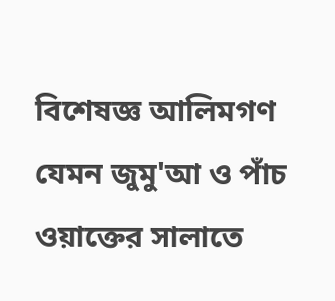বিশেষজ্ঞ আলিমগণ যেমন জুমু'আ ও পাঁচ ওয়াক্তের সালাতে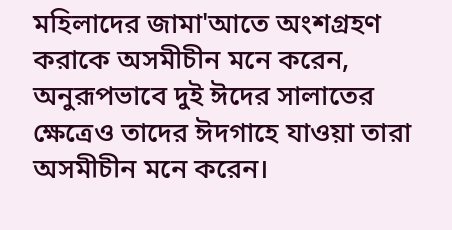মহিলাদের জামা'আতে অংশগ্রহণ করাকে অসমীচীন মনে করেন, অনুরূপভাবে দুই ঈদের সালাতের ক্ষেত্রেও তাদের ঈদগাহে যাওয়া তারা অসমীচীন মনে করেন।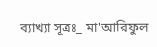ব্যাখ্যা সূত্রঃ_ মা'আরিফুল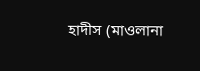হাদীস (মাওলানা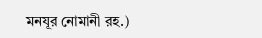মনযূর নোমানী রহ.)